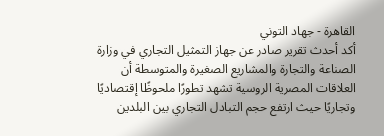القاهرة - جهاد التوني
أكد أحدث تقرير صادر عن جهاز التمثيل التجاري في وزارة الصناعة والتجارة والمشاريع الصغيرة والمتوسطة أن العلاقات المصرية الروسية تشهد تطورًا ملحوظًا إقتصاديًا وتجاريًا حيث ارتفع حجم التبادل التجاري بين البلدين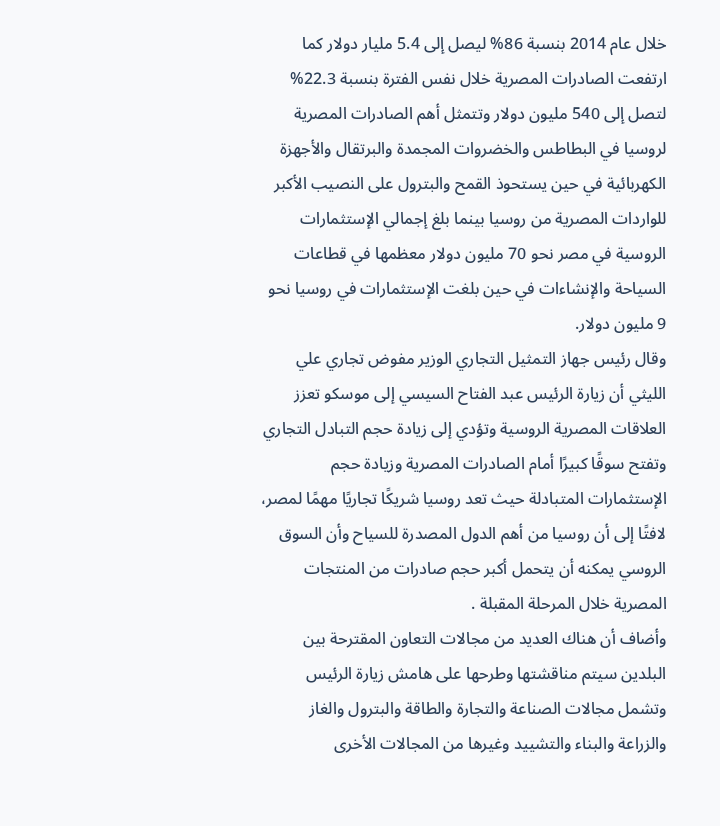خلال عام 2014 بنسبة 86% ليصل إلى 5.4 مليار دولار كما ارتفعت الصادرات المصرية خلال نفس الفترة بنسبة 22.3% لتصل إلى 540 مليون دولار وتتمثل أهم الصادرات المصرية لروسيا في البطاطس والخضروات المجمدة والبرتقال والأجهزة الكهربائية في حين يستحوذ القمح والبترول على النصيب الأكبر للواردات المصرية من روسيا بينما بلغ إجمالي الإستثمارات الروسية في مصر نحو 70 مليون دولار معظمها في قطاعات السياحة والإنشاءات في حين بلغت الإستثمارات في روسيا نحو 9 مليون دولار.
وقال رئيس جهاز التمثيل التجاري الوزير مفوض تجاري علي الليثي أن زيارة الرئيس عبد الفتاح السيسي إلى موسكو تعزز العلاقات المصرية الروسية وتؤدي إلى زيادة حجم التبادل التجاري وتفتح سوقًا كبيرًا أمام الصادرات المصرية وزيادة حجم الإستثمارات المتبادلة حيث تعد روسيا شريكًا تجاريًا مهمًا لمصر، لافتًا إلى أن روسيا من أهم الدول المصدرة للسياح وأن السوق الروسي يمكنه أن يتحمل أكبر حجم صادرات من المنتجات المصرية خلال المرحلة المقبلة .
وأضاف أن هناك العديد من مجالات التعاون المقترحة بين البلدين سيتم مناقشتها وطرحها على هامش زيارة الرئيس وتشمل مجالات الصناعة والتجارة والطاقة والبترول والغاز والزراعة والبناء والتشييد وغيرها من المجالات الأخرى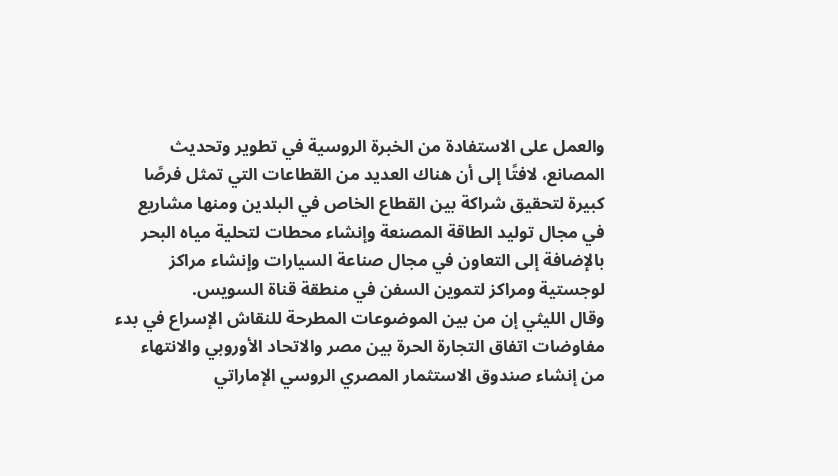والعمل على الاستفادة من الخبرة الروسية في تطوير وتحديث المصانع، لافتًا إلى أن هناك العديد من القطاعات التي تمثل فرصًا كبيرة لتحقيق شراكة بين القطاع الخاص في البلدين ومنها مشاريع في مجال توليد الطاقة المصنعة وإنشاء محطات لتحلية مياه البحر بالإضافة إلى التعاون في مجال صناعة السيارات وإنشاء مراكز لوجستية ومراكز لتموين السفن في منطقة قناة السويس.
وقال الليثي إن من بين الموضوعات المطرحة للنقاش الإسراع في بدء مفاوضات اتفاق التجارة الحرة بين مصر والاتحاد الأوروبي والانتهاء من إنشاء صندوق الاستثمار المصري الروسي الإماراتي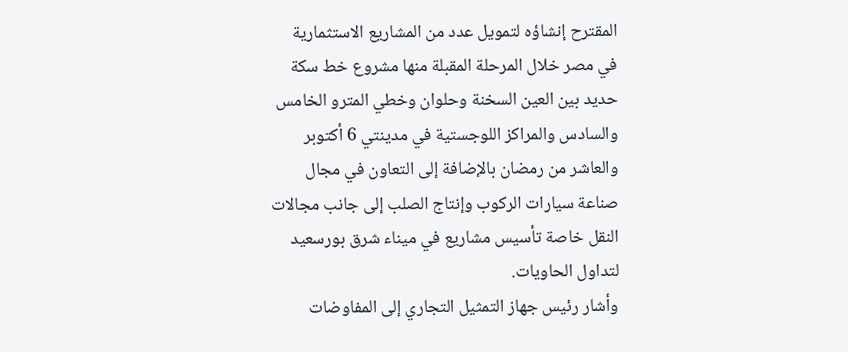المقترح إنشاؤه لتمويل عدد من المشاريع الاستثمارية في مصر خلال المرحلة المقبلة منها مشروع خط سكة حديد بين العين السخنة وحلوان وخطي المترو الخامس والسادس والمراكز اللوجستية في مدينتي 6 أكتوبر والعاشر من رمضان بالإضافة إلى التعاون في مجال صناعة سيارات الركوب وإنتاج الصلب إلى جانب مجالات النقل خاصة تأسيس مشاريع في ميناء شرق بورسعيد لتداول الحاويات.
وأشار رئيس جهاز التمثيل التجاري إلى المفاوضات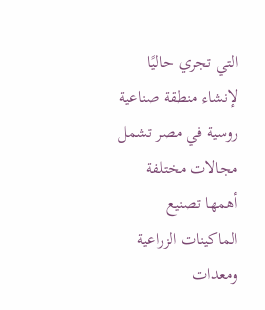التي تجري حاليًا لإنشاء منطقة صناعية روسية في مصر تشمل مجالات مختلفة أهمها تصنيع الماكينات الزراعية ومعدات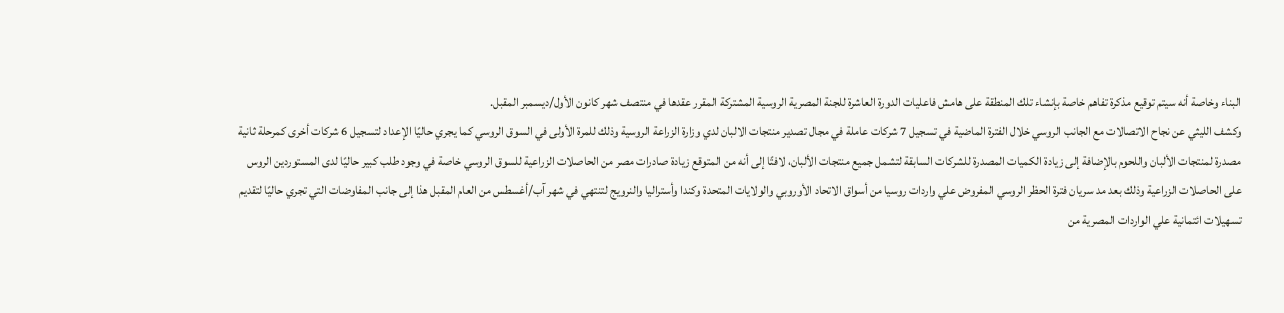البناء وخاصة أنه سيتم توقيع مذكرة تفاهم خاصة بإنشاء تلك المنطقة على هامش فاعليات الدورة العاشرة للجنة المصرية الروسية المشتركة المقرر عقدها في منتصف شهر كانون الأول/ديسمبر المقبل.
وكشف الليثي عن نجاح الاتصالات مع الجانب الروسي خلال الفترة الماضية في تسجيل 7 شركات عاملة في مجال تصدير منتجات الالبان لدي وزارة الزراعة الروسية وذلك للمرة الأولى في السوق الروسي كما يجري حاليًا الإعداد لتسجيل 6 شركات أخرى كمرحلة ثانية مصدرة لمنتجات الألبان واللحوم بالإضافة إلى زيادة الكميات المصدرة للشركات السابقة لتشمل جميع منتجات الألبان، لافتًا إلى أنه من المتوقع زيادة صادرات مصر من الحاصلات الزراعية للسوق الروسي خاصة في وجود طلب كبير حاليًا لدى المستوردين الروس على الحاصلات الزراعية وذلك بعد مد سريان فترة الحظر الروسي المفروض علي واردات روسيا من أسواق الاتحاد الأوروبي والولايات المتحدة وكندا وأستراليا والنرويج لتنتهي في شهر آب/أغسطس من العام المقبل هذا إلى جانب المفاوضات التي تجري حاليًا لتقديم تسهيلات ائتمانية علي الواردات المصرية من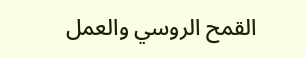القمح الروسي والعمل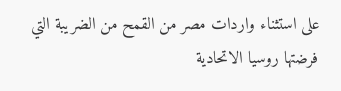على استثناء واردات مصر من القمح من الضريبة التي فرضتها روسيا الاتحادية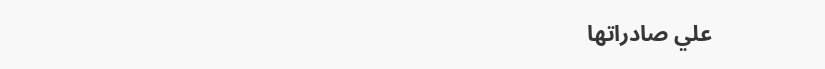علي صادراتها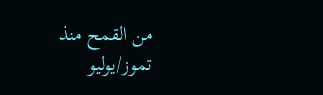من القمح منذ تموز/يوليو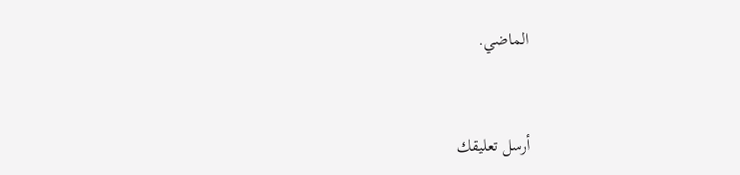الماضي.


أرسل تعليقك